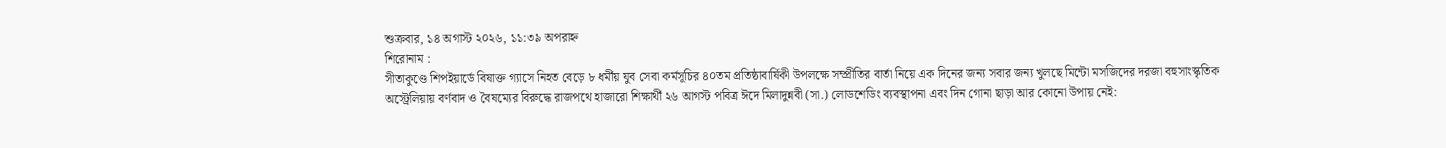শুক্রবার, ১৪ অগাস্ট ২০২৬, ১১:৩৯ অপরাহ্ন
শিরোনাম :
সীতাকুণ্ডে শিপইয়ার্ডে বিষাক্ত গ্যাসে নিহত বেড়ে ৮ ধর্মীয় যুব সেবা কর্মসূচির ৪০তম প্রতিষ্ঠাবার্ষিকী উপলক্ষে সম্প্রীতির বার্তা নিয়ে এক দিনের জন্য সবার জন্য খুলছে মিন্টো মসজিদের দরজা বহুসাংস্কৃতিক অস্ট্রেলিয়ায় বর্ণবাদ ও বৈষম্যের বিরুদ্ধে রাজপথে হাজারো শিক্ষার্থী ২৬ আগস্ট পবিত্র ঈদে মিলাদুন্নবী (সা.) লোডশেডিং ব্যবস্থাপনা এবং দিন গোনা ছাড়া আর কোনো উপায় নেই: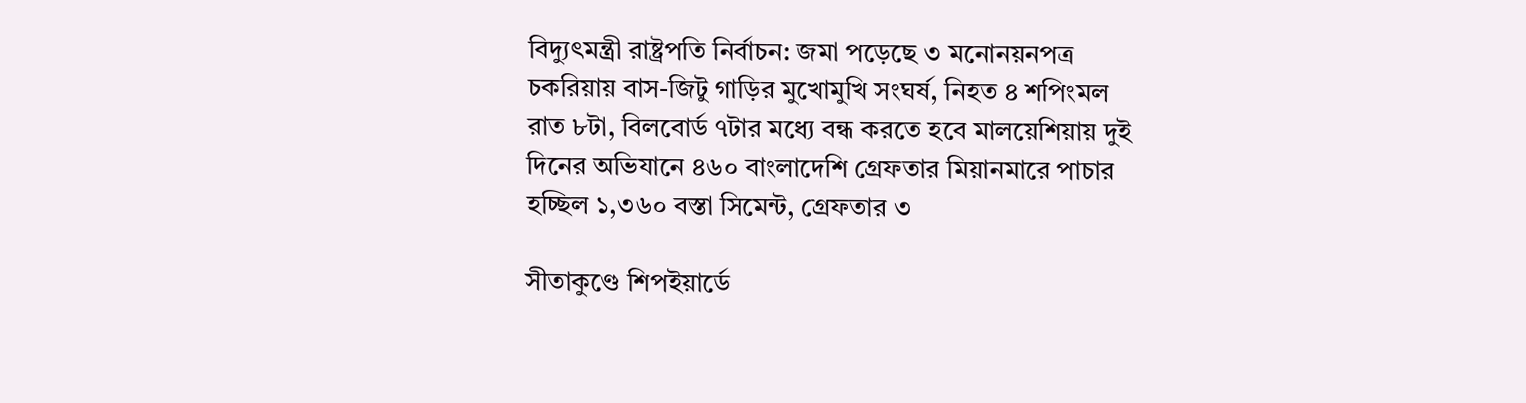বিদ্যুৎমন্ত্রী রাষ্ট্রপতি নির্বাচন: জমা পড়েছে ৩ মনোনয়নপত্র চকরিয়ায় বাস-জিটু গাড়ির মুখোমুখি সংঘর্ষ, নিহত ৪ শপিংমল রাত ৮টা, বিলবোর্ড ৭টার মধ্যে বন্ধ করতে হবে মালয়েশিয়ায় দুই দিনের অভিযানে ৪৬০ বাংলাদেশি গ্রেফতার মিয়ানমারে পাচার হচ্ছিল ১,৩৬০ বস্তা সিমেন্ট, গ্রেফতার ৩

সীতাকুণ্ডে শিপইয়ার্ডে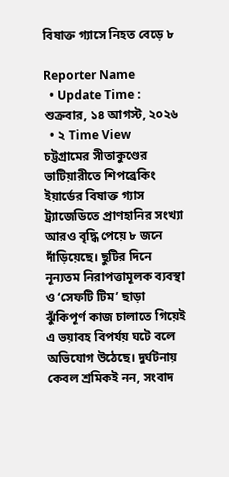বিষাক্ত গ্যাসে নিহত বেড়ে ৮

Reporter Name
  • Update Time : শুক্রবার, ১৪ আগস্ট, ২০২৬
  • ২ Time View
চট্টগ্রামের সীতাকুণ্ডের ভাটিয়ারীতে শিপব্রেকিং ইয়ার্ডের বিষাক্ত গ্যাস ট্র্যাজেডিতে প্রাণহানির সংখ্যা আরও বৃদ্ধি পেয়ে ৮ জনে দাঁড়িয়েছে। ছুটির দিনে নূন্যতম নিরাপত্তামূলক ব্যবস্থা ও ‘সেফটি টিম’ ছাড়া ঝুঁকিপূর্ণ কাজ চালাতে গিয়েই এ ভয়াবহ বিপর্যয় ঘটে বলে অভিযোগ উঠেছে। দুর্ঘটনায় কেবল শ্রমিকই নন, সংবাদ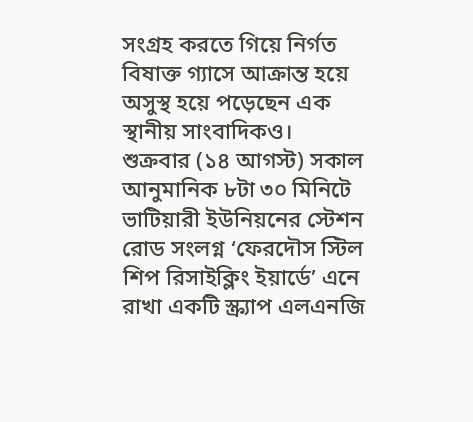সংগ্রহ করতে গিয়ে নির্গত বিষাক্ত গ্যাসে আক্রান্ত হয়ে অসুস্থ হয়ে পড়েছেন এক স্থানীয় সাংবাদিকও।
শুক্রবার (১৪ আগস্ট) সকাল আনুমানিক ৮টা ৩০ মিনিটে ভাটিয়ারী ইউনিয়নের স্টেশন রোড সংলগ্ন ‘ফেরদৌস স্টিল শিপ রিসাইক্লিং ইয়ার্ডে’ এনে রাখা একটি স্ক্র্যাপ এলএনজি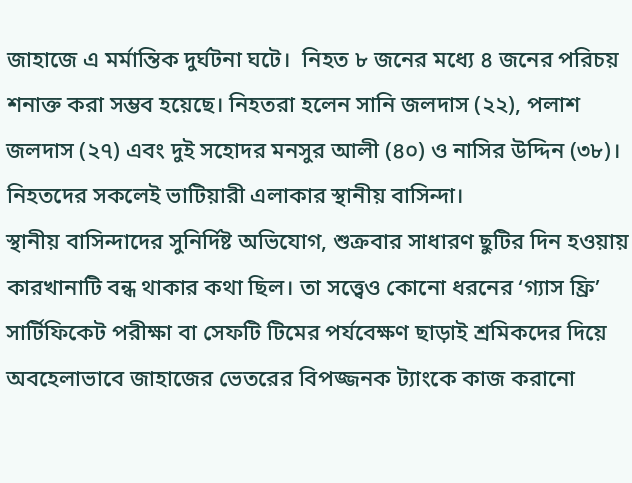জাহাজে এ মর্মান্তিক দুর্ঘটনা ঘটে।  নিহত ৮ জনের মধ্যে ৪ জনের পরিচয় শনাক্ত করা সম্ভব হয়েছে। নিহতরা হলেন সানি জলদাস (২২), পলাশ জলদাস (২৭) এবং দুই সহোদর মনসুর আলী (৪০) ও নাসির উদ্দিন (৩৮)। নিহতদের সকলেই ভাটিয়ারী এলাকার স্থানীয় বাসিন্দা।
স্থানীয় বাসিন্দাদের সুনির্দিষ্ট অভিযোগ, শুক্রবার সাধারণ ছুটির দিন হওয়ায় কারখানাটি বন্ধ থাকার কথা ছিল। তা সত্ত্বেও কোনো ধরনের ‘গ্যাস ফ্রি’ সার্টিফিকেট পরীক্ষা বা সেফটি টিমের পর্যবেক্ষণ ছাড়াই শ্রমিকদের দিয়ে অবহেলাভাবে জাহাজের ভেতরের বিপজ্জনক ট্যাংকে কাজ করানো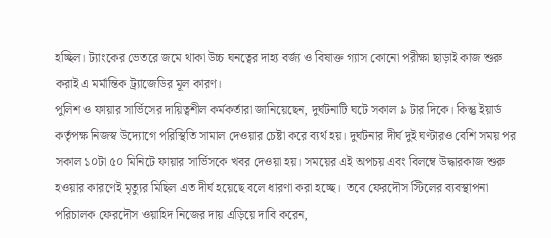হচ্ছিল। ট্যাংকের ভেতরে জমে থাকা উচ্চ ঘনত্বের দাহ্য বর্জ্য ও বিষাক্ত গ্যাস কোনো পরীক্ষা ছাড়াই কাজ শুরু করাই এ মর্মান্তিক ট্র্যাজেডির মূল কারণ।
পুলিশ ও ফায়ার সার্ভিসের দায়িত্বশীল কর্মকর্তারা জানিয়েছেন, দুর্ঘটনাটি ঘটে সকাল ৯ টার দিকে। কিন্তু ইয়ার্ড কর্তৃপক্ষ নিজস্ব উদ্যোগে পরিস্থিতি সামাল দেওয়ার চেষ্টা করে ব্যর্থ হয়। দুর্ঘটনার দীর্ঘ দুই ঘণ্টারও বেশি সময় পর সকাল ১০টা ৫০ মিনিটে ফায়ার সার্ভিসকে খবর দেওয়া হয়। সময়ের এই অপচয় এবং বিলম্বে উদ্ধারকাজ শুরু হওয়ার কারণেই মৃত্যুর মিছিল এত দীর্ঘ হয়েছে বলে ধারণা করা হচ্ছে।  তবে ফেরদৌস স্টিলের ব্যবস্থাপনা পরিচালক ফেরদৌস ওয়াহিদ নিজের দায় এড়িয়ে দাবি করেন,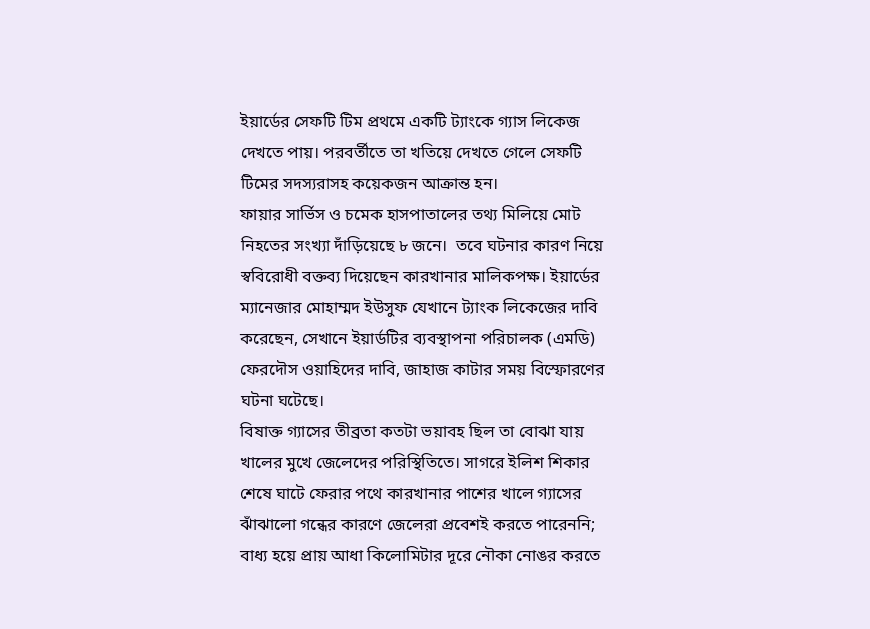ইয়ার্ডের সেফটি টিম প্রথমে একটি ট্যাংকে গ্যাস লিকেজ দেখতে পায়। পরবর্তীতে তা খতিয়ে দেখতে গেলে সেফটি টিমের সদস্যরাসহ কয়েকজন আক্রান্ত হন।
ফায়ার সার্ভিস ও চমেক হাসপাতালের তথ্য মিলিয়ে মোট নিহতের সংখ্যা দাঁড়িয়েছে ৮ জনে।  তবে ঘটনার কারণ নিয়ে স্ববিরোধী বক্তব্য দিয়েছেন কারখানার মালিকপক্ষ। ইয়ার্ডের ম্যানেজার মোহাম্মদ ইউসুফ যেখানে ট্যাংক লিকেজের দাবি করেছেন, সেখানে ইয়ার্ডটির ব্যবস্থাপনা পরিচালক (এমডি) ফেরদৌস ওয়াহিদের দাবি, জাহাজ কাটার সময় বিস্ফোরণের ঘটনা ঘটেছে।
বিষাক্ত গ্যাসের তীব্রতা কতটা ভয়াবহ ছিল তা বোঝা যায় খালের মুখে জেলেদের পরিস্থিতিতে। সাগরে ইলিশ শিকার শেষে ঘাটে ফেরার পথে কারখানার পাশের খালে গ্যাসের ঝাঁঝালো গন্ধের কারণে জেলেরা প্রবেশই করতে পারেননি; বাধ্য হয়ে প্রায় আধা কিলোমিটার দূরে নৌকা নোঙর করতে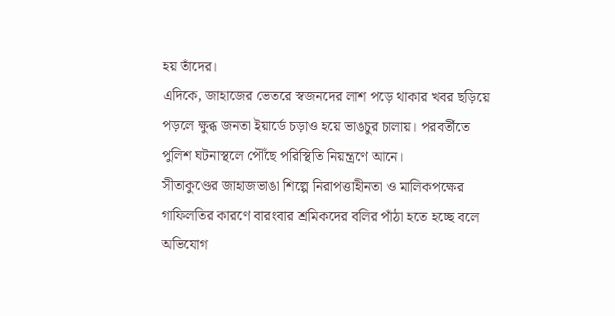হয় তাঁদের।
এদিকে, জাহাজের ভেতরে স্বজনদের লাশ পড়ে থাকার খবর ছড়িয়ে পড়লে ক্ষুব্ধ জনতা ইয়ার্ডে চড়াও হয়ে ভাঙচুর চালায়। পরবর্তীতে পুলিশ ঘটনাস্থলে পৌঁছে পরিস্থিতি নিয়ন্ত্রণে আনে।
সীতাকুণ্ডের জাহাজভাঙা শিল্পে নিরাপত্তাহীনতা ও মালিকপক্ষের গাফিলতির কারণে বারংবার শ্রমিকদের বলির পাঁঠা হতে হচ্ছে বলে অভিযোগ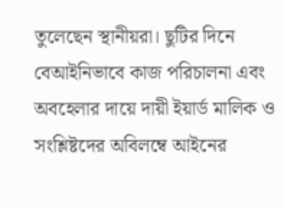তুলেছেন স্থানীয়রা। ছুটির দিনে বেআইনিভাবে কাজ পরিচালনা এবং অবহেলার দায়ে দায়ী ইয়ার্ড মালিক ও সংশ্লিষ্টদের অবিলম্বে আইনের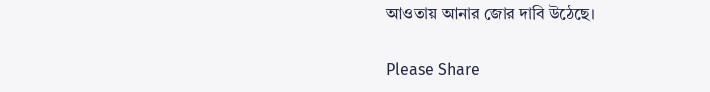আওতায় আনার জোর দাবি উঠেছে।

Please Share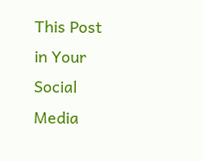This Post in Your Social Media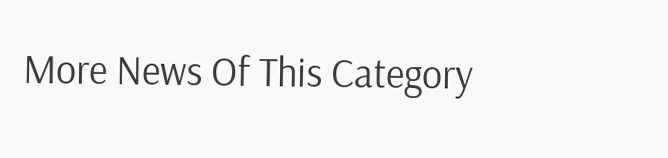More News Of This Category